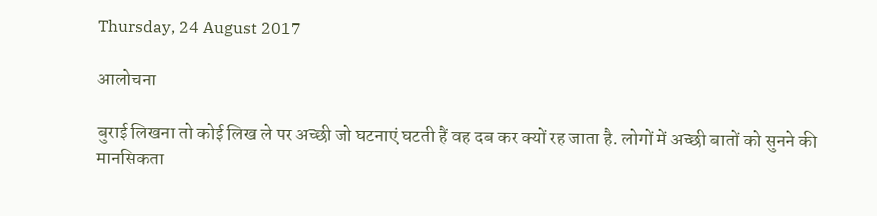Thursday, 24 August 2017

आलोचना

बुराई लिखना तो कोई लिख ले पर अच्छी जो घटनाएं घटती हैं वह दब कर क्यों रह जाता है. लोगों में अच्छी बातों को सुनने की मानसिकता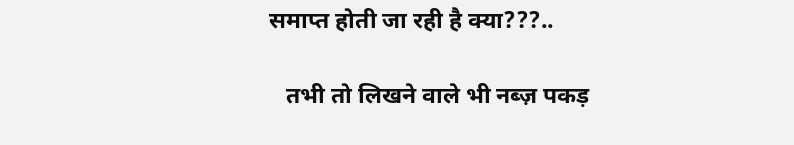समाप्त होती जा रही है क्या???..

   तभी तो लिखने वाले भी नब्ज़ पकड़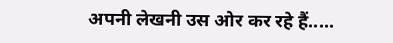अपनी लेखनी उस ओर कर रहे हैं.....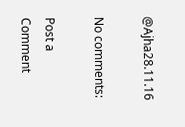@Ajha28.11.16

No comments:

Post a Comment